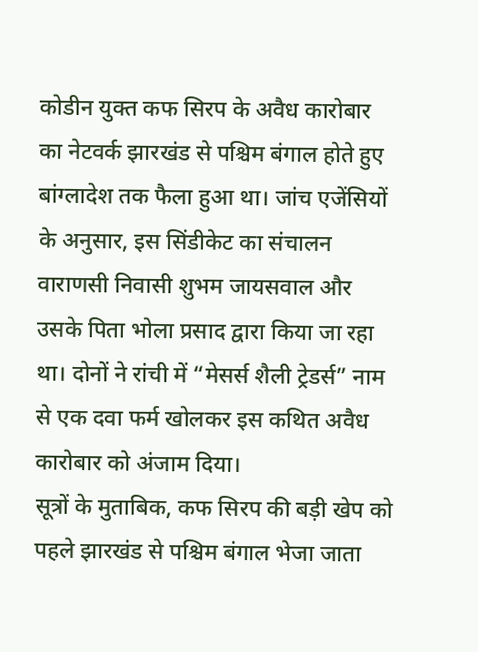कोडीन युक्त कफ सिरप के अवैध कारोबार का नेटवर्क झारखंड से पश्चिम बंगाल होते हुए बांग्लादेश तक फैला हुआ था। जांच एजेंसियों के अनुसार, इस सिंडीकेट का संचालन वाराणसी निवासी शुभम जायसवाल और उसके पिता भोला प्रसाद द्वारा किया जा रहा था। दोनों ने रांची में “मेसर्स शैली ट्रेडर्स” नाम से एक दवा फर्म खोलकर इस कथित अवैध कारोबार को अंजाम दिया।
सूत्रों के मुताबिक, कफ सिरप की बड़ी खेप को पहले झारखंड से पश्चिम बंगाल भेजा जाता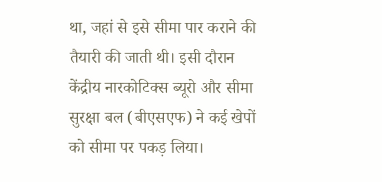था, जहां से इसे सीमा पार कराने की तैयारी की जाती थी। इसी दौरान केंद्रीय नारकोटिक्स ब्यूरो और सीमा सुरक्षा बल (बीएसएफ) ने कई खेपों को सीमा पर पकड़ लिया।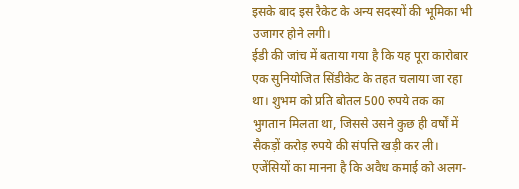इसके बाद इस रैकेट के अन्य सदस्यों की भूमिका भी उजागर होने लगी।
ईडी की जांच में बताया गया है कि यह पूरा कारोबार एक सुनियोजित सिंडीकेट के तहत चलाया जा रहा था। शुभम को प्रति बोतल 500 रुपये तक का भुगतान मिलता था, जिससे उसने कुछ ही वर्षों में सैकड़ों करोड़ रुपये की संपत्ति खड़ी कर ली। एजेंसियों का मानना है कि अवैध कमाई को अलग-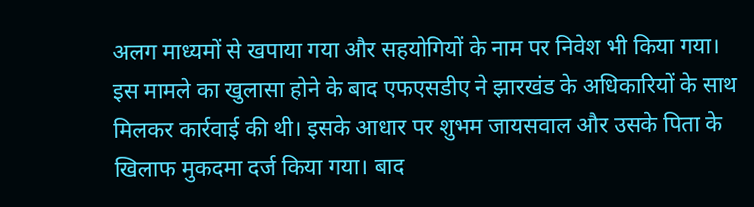अलग माध्यमों से खपाया गया और सहयोगियों के नाम पर निवेश भी किया गया।
इस मामले का खुलासा होने के बाद एफएसडीए ने झारखंड के अधिकारियों के साथ मिलकर कार्रवाई की थी। इसके आधार पर शुभम जायसवाल और उसके पिता के खिलाफ मुकदमा दर्ज किया गया। बाद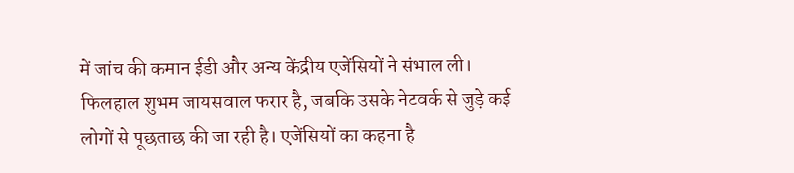में जांच की कमान ईडी और अन्य केंद्रीय एजेंसियों ने संभाल ली।
फिलहाल शुभम जायसवाल फरार है, जबकि उसके नेटवर्क से जुड़े कई लोगों से पूछताछ की जा रही है। एजेंसियों का कहना है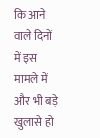कि आने वाले दिनों में इस मामले में और भी बड़े खुलासे हो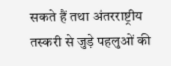सकते हैं तथा अंतरराष्ट्रीय तस्करी से जुड़े पहलुओं की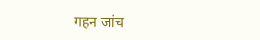गहन जांच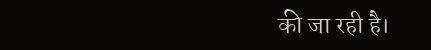की जा रही है।